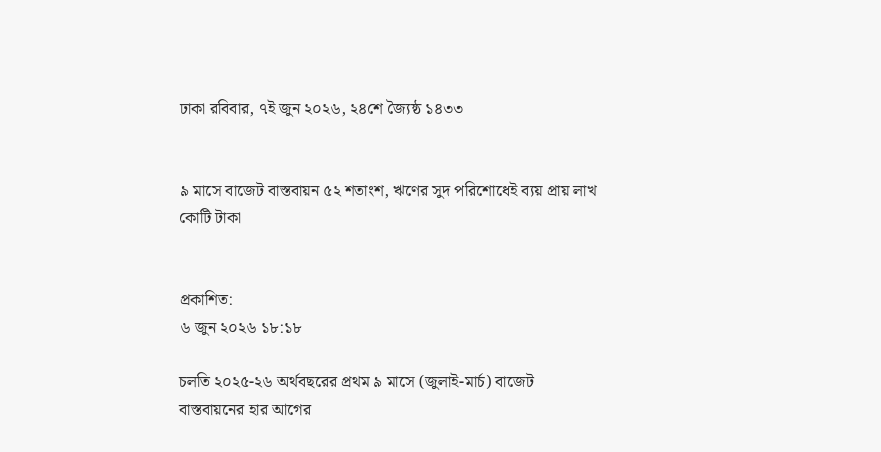ঢাকা রবিবার, ৭ই জুন ২০২৬, ২৪শে জ্যৈষ্ঠ ১৪৩৩


৯ মাসে বাজেট বাস্তবায়ন ৫২ শতাংশ, ঋণের সুদ পরিশোধেই ব্যয় প্রায় লাখ কোটি টাকা


প্রকাশিত:
৬ জুন ২০২৬ ১৮:১৮

চলতি ২০২৫-২৬ অর্থবছরের প্রথম ৯ মাসে (জুলাই-মার্চ) বাজেট বাস্তবায়নের হার আগের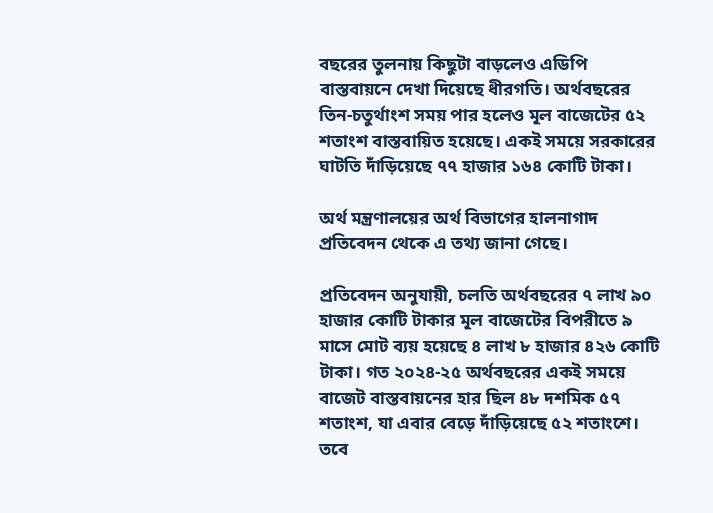বছরের তুলনায় কিছুটা বাড়লেও এডিপি বাস্তবায়নে দেখা দিয়েছে ধীরগতি। অর্থবছরের তিন-চতুর্থাংশ সময় পার হলেও মূল বাজেটের ৫২ শতাংশ বাস্তবায়িত হয়েছে। একই সময়ে সরকারের ঘাটতি দাঁড়িয়েছে ৭৭ হাজার ১৬৪ কোটি টাকা।

অর্থ মন্ত্রণালয়ের অর্থ বিভাগের হালনাগাদ প্রতিবেদন থেকে এ তথ্য জানা গেছে।

প্রতিবেদন অনুযায়ী, চলতি অর্থবছরের ৭ লাখ ৯০ হাজার কোটি টাকার মূল বাজেটের বিপরীতে ৯ মাসে মোট ব্যয় হয়েছে ৪ লাখ ৮ হাজার ৪২৬ কোটি টাকা। গত ২০২৪-২৫ অর্থবছরের একই সময়ে বাজেট বাস্তবায়নের হার ছিল ৪৮ দশমিক ৫৭ শতাংশ, যা এবার বেড়ে দাঁড়িয়েছে ৫২ শতাংশে। তবে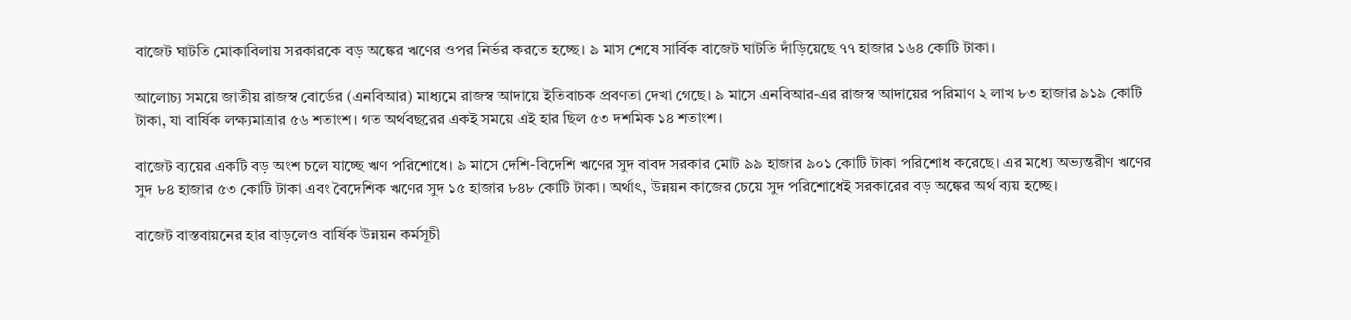বাজেট ঘাটতি মোকাবিলায় সরকারকে বড় অঙ্কের ঋণের ওপর নির্ভর করতে হচ্ছে। ৯ মাস শেষে সার্বিক বাজেট ঘাটতি দাঁড়িয়েছে ৭৭ হাজার ১৬৪ কোটি টাকা।

আলোচ্য সময়ে জাতীয় রাজস্ব বোর্ডের (এনবিআর) মাধ্যমে রাজস্ব আদায়ে ইতিবাচক প্রবণতা দেখা গেছে। ৯ মাসে এনবিআর-এর রাজস্ব আদায়ের পরিমাণ ২ লাখ ৮৩ হাজার ৯১৯ কোটি টাকা, যা বার্ষিক লক্ষ্যমাত্রার ৫৬ শতাংশ। গত অর্থবছরের একই সময়ে এই হার ছিল ৫৩ দশমিক ১৪ শতাংশ।

বাজেট ব্যয়ের একটি বড় অংশ চলে যাচ্ছে ঋণ পরিশোধে। ৯ মাসে দেশি-বিদেশি ঋণের সুদ বাবদ সরকার মোট ৯৯ হাজার ৯০১ কোটি টাকা পরিশোধ করেছে। এর মধ্যে অভ্যন্তরীণ ঋণের সুদ ৮৪ হাজার ৫৩ কোটি টাকা এবং বৈদেশিক ঋণের সুদ ১৫ হাজার ৮৪৮ কোটি টাকা। অর্থাৎ, উন্নয়ন কাজের চেয়ে সুদ পরিশোধেই সরকারের বড় অঙ্কের অর্থ ব্যয় হচ্ছে।

বাজেট বাস্তবায়নের হার বাড়লেও বার্ষিক উন্নয়ন কর্মসূচী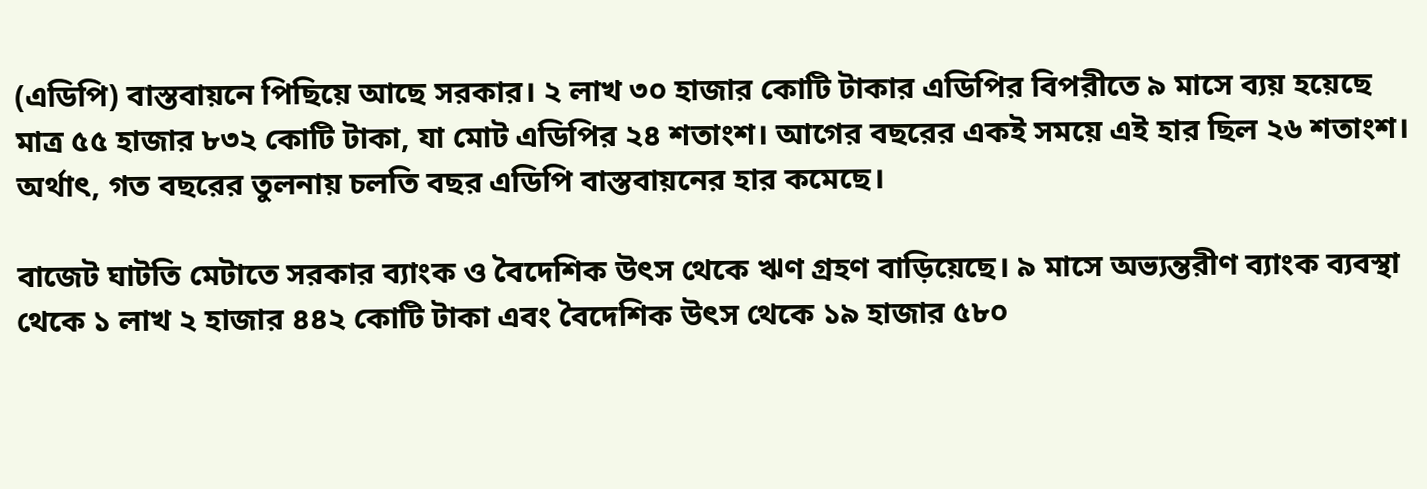(এডিপি) বাস্তবায়নে পিছিয়ে আছে সরকার। ২ লাখ ৩০ হাজার কোটি টাকার এডিপির বিপরীতে ৯ মাসে ব্যয় হয়েছে মাত্র ৫৫ হাজার ৮৩২ কোটি টাকা, যা মোট এডিপির ২৪ শতাংশ। আগের বছরের একই সময়ে এই হার ছিল ২৬ শতাংশ। অর্থাৎ, গত বছরের তুলনায় চলতি বছর এডিপি বাস্তবায়নের হার কমেছে।

বাজেট ঘাটতি মেটাতে সরকার ব্যাংক ও বৈদেশিক উৎস থেকে ঋণ গ্রহণ বাড়িয়েছে। ৯ মাসে অভ্যন্তরীণ ব্যাংক ব্যবস্থা থেকে ১ লাখ ২ হাজার ৪৪২ কোটি টাকা এবং বৈদেশিক উৎস থেকে ১৯ হাজার ৫৮০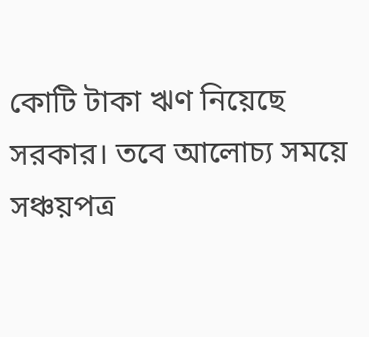কোটি টাকা ঋণ নিয়েছে সরকার। তবে আলোচ্য সময়ে সঞ্চয়পত্র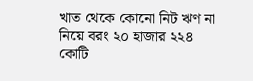খাত থেকে কোনো নিট ঋণ না নিয়ে বরং ২০ হাজার ২২৪ কোটি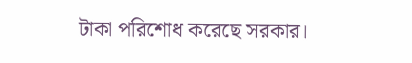টাকা পরিশোধ করেছে সরকার।